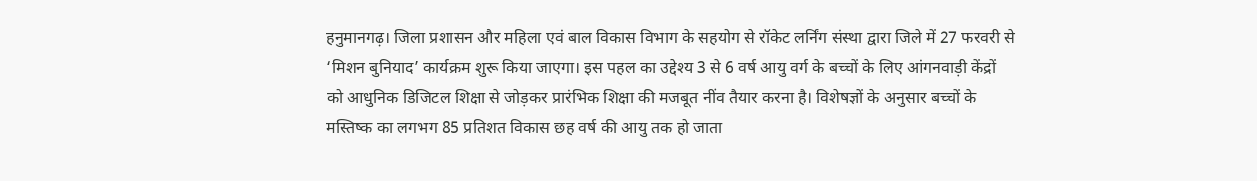हनुमानगढ़। जिला प्रशासन और महिला एवं बाल विकास विभाग के सहयोग से रॉकेट लर्निंग संस्था द्वारा जिले में 27 फरवरी से ‘मिशन बुनियाद’ कार्यक्रम शुरू किया जाएगा। इस पहल का उद्देश्य 3 से 6 वर्ष आयु वर्ग के बच्चों के लिए आंगनवाड़ी केंद्रों को आधुनिक डिजिटल शिक्षा से जोड़कर प्रारंभिक शिक्षा की मजबूत नींव तैयार करना है। विशेषज्ञों के अनुसार बच्चों के मस्तिष्क का लगभग 85 प्रतिशत विकास छह वर्ष की आयु तक हो जाता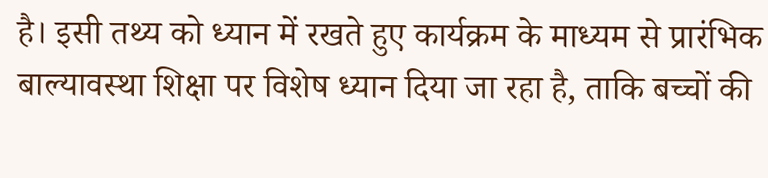है। इसी तथ्य को ध्यान में रखते हुए कार्यक्रम के माध्यम से प्रारंभिक बाल्यावस्था शिक्षा पर विशेष ध्यान दिया जा रहा है, ताकि बच्चों की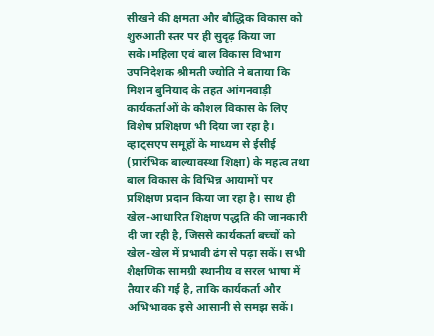सीखने की क्षमता और बौद्धिक विकास को शुरुआती स्तर पर ही सुदृढ़ किया जा सके।महिला एवं बाल विकास विभाग उपनिदेशक श्रीमती ज्योति ने बताया कि मिशन बुनियाद के तहत आंगनवाड़ी कार्यकर्ताओं के कौशल विकास के लिए विशेष प्रशिक्षण भी दिया जा रहा है। व्हाट्सएप समूहों के माध्यम से ईसीई (प्रारंभिक बाल्यावस्था शिक्षा) के महत्व तथा बाल विकास के विभिन्न आयामों पर प्रशिक्षण प्रदान किया जा रहा है। साथ ही खेल-आधारित शिक्षण पद्धति की जानकारी दी जा रही है, जिससे कार्यकर्ता बच्चों को खेल-खेल में प्रभावी ढंग से पढ़ा सकें। सभी शैक्षणिक सामग्री स्थानीय व सरल भाषा में तैयार की गई है, ताकि कार्यकर्ता और अभिभावक इसे आसानी से समझ सकें।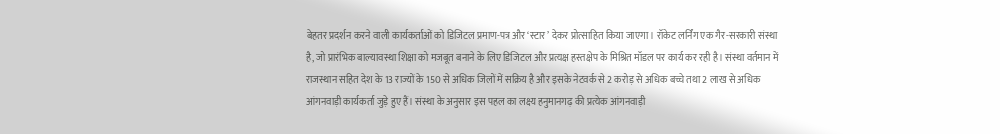बेहतर प्रदर्शन करने वाली कार्यकर्ताओं को डिजिटल प्रमाण-पत्र और ‘स्टार’ देकर प्रोत्साहित किया जाएगा। रॉकेट लर्निंग एक गैर-सरकारी संस्था है, जो प्रारंभिक बाल्यावस्था शिक्षा को मजबूत बनाने के लिए डिजिटल और प्रत्यक्ष हस्तक्षेप के मिश्रित मॉडल पर कार्य कर रही है। संस्था वर्तमान में राजस्थान सहित देश के 13 राज्यों के 150 से अधिक जिलों में सक्रिय है और इसके नेटवर्क से 2 करोड़ से अधिक बच्चे तथा 2 लाख से अधिक आंगनवाड़ी कार्यकर्ता जुड़े हुए हैं। संस्था के अनुसार इस पहल का लक्ष्य हनुमानगढ़ की प्रत्येक आंगनवाड़ी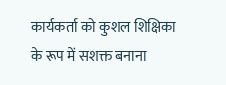कार्यकर्ता को कुशल शिक्षिका के रूप में सशक्त बनाना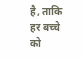है, ताकि हर बच्चे को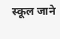स्कूल जाने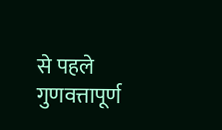से पहले गुणवत्तापूर्ण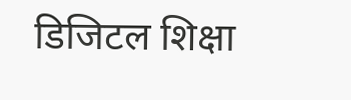डिजिटल शिक्षा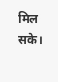मिल सके।